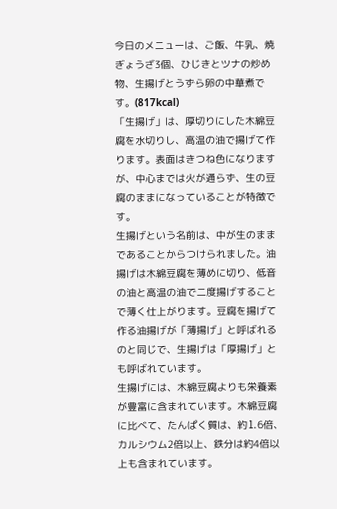今日のメニューは、ご飯、牛乳、焼ぎょうざ3個、ひじきとツナの炒め物、生揚げとうずら卵の中華煮です。(817kcal)
「生揚げ」は、厚切りにした木綿豆腐を水切りし、高温の油で揚げて作ります。表面はきつね色になりますが、中心までは火が通らず、生の豆腐のままになっていることが特徴です。
生揚げという名前は、中が生のままであることからつけられました。油揚げは木綿豆腐を薄めに切り、低音の油と高温の油で二度揚げすることで薄く仕上がります。豆腐を揚げて作る油揚げが「薄揚げ」と呼ばれるのと同じで、生揚げは「厚揚げ」とも呼ばれています。
生揚げには、木綿豆腐よりも栄養素が豊富に含まれています。木綿豆腐に比べて、たんぱく質は、約⒈6倍、カルシウム2倍以上、鉄分は約4倍以上も含まれています。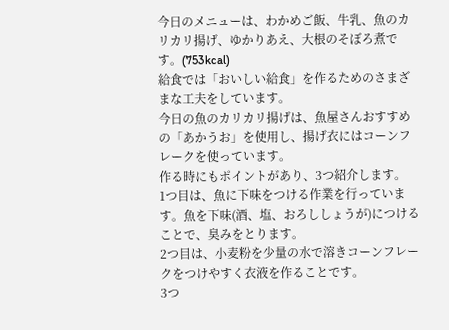今日のメニューは、わかめご飯、牛乳、魚のカリカリ揚げ、ゆかりあえ、大根のそぼろ煮です。(753kcal)
給食では「おいしい給食」を作るためのさまざまな工夫をしています。
今日の魚のカリカリ揚げは、魚屋さんおすすめの「あかうお」を使用し、揚げ衣にはコーンフレークを使っています。
作る時にもポイントがあり、3つ紹介します。
1つ目は、魚に下味をつける作業を行っています。魚を下味(酒、塩、おろししょうが)につけることで、臭みをとります。
2つ目は、小麦粉を少量の水で溶きコーンフレークをつけやすく衣液を作ることです。
3つ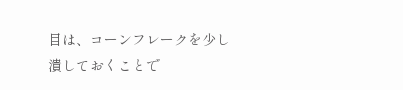目は、コーンフレークを少し潰しておくことで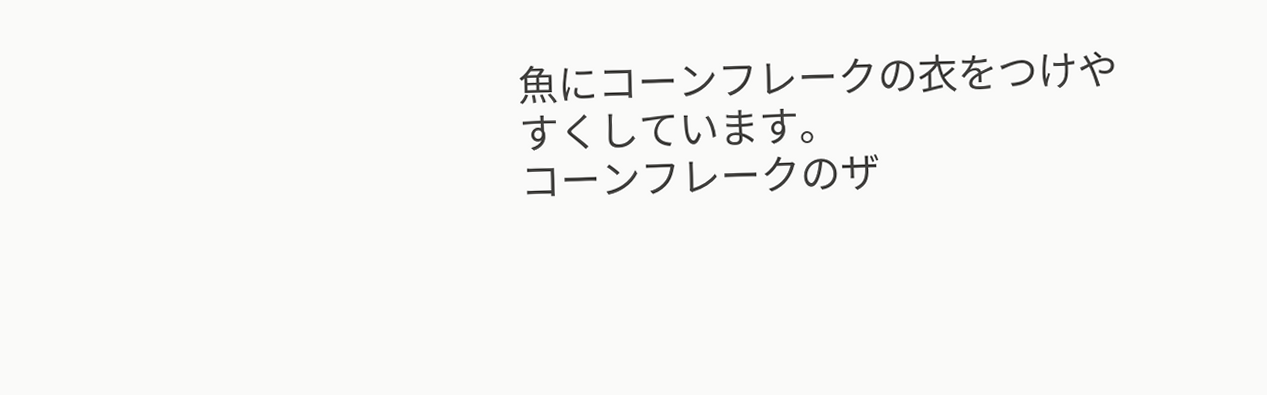魚にコーンフレークの衣をつけやすくしています。
コーンフレークのザ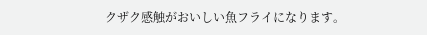クザク感触がおいしい魚フライになります。